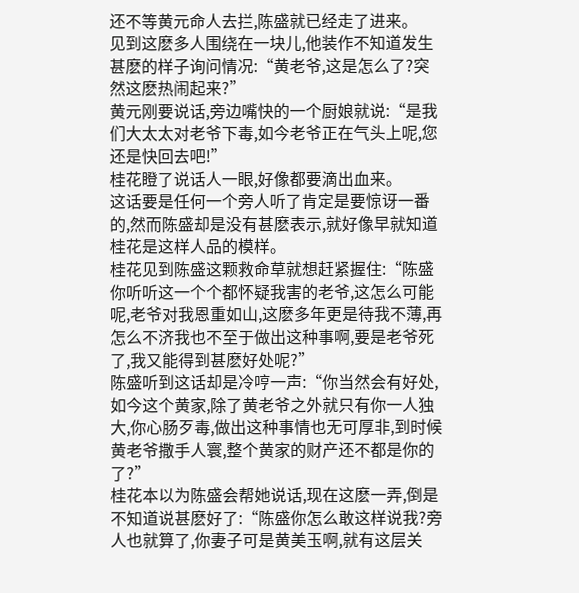还不等黄元命人去拦,陈盛就已经走了进来。
见到这麽多人围绕在一块儿,他装作不知道发生甚麽的样子询问情况:“黄老爷,这是怎么了?突然这麽热闹起来?”
黄元刚要说话,旁边嘴快的一个厨娘就说:“是我们大太太对老爷下毒,如今老爷正在气头上呢,您还是快回去吧!”
桂花瞪了说话人一眼,好像都要滴出血来。
这话要是任何一个旁人听了肯定是要惊讶一番的,然而陈盛却是没有甚麽表示,就好像早就知道桂花是这样人品的模样。
桂花见到陈盛这颗救命草就想赶紧握住:“陈盛你听听这一个个都怀疑我害的老爷,这怎么可能呢,老爷对我恩重如山,这麽多年更是待我不薄,再怎么不济我也不至于做出这种事啊,要是老爷死了,我又能得到甚麽好处呢?”
陈盛听到这话却是冷哼一声:“你当然会有好处,如今这个黄家,除了黄老爷之外就只有你一人独大,你心肠歹毒,做出这种事情也无可厚非,到时候黄老爷撒手人寰,整个黄家的财产还不都是你的了?”
桂花本以为陈盛会帮她说话,现在这麽一弄,倒是不知道说甚麽好了:“陈盛你怎么敢这样说我?旁人也就算了,你妻子可是黄美玉啊,就有这层关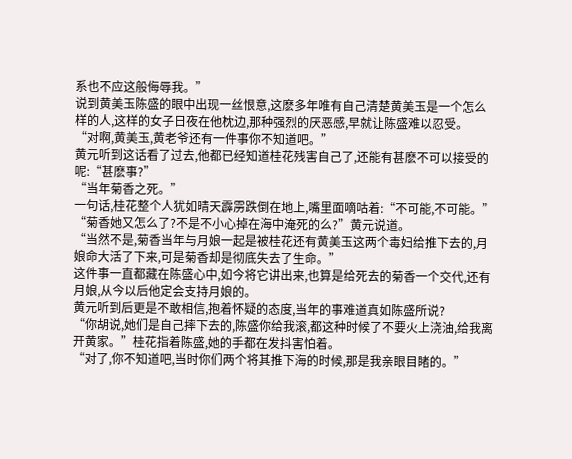系也不应这般侮辱我。”
说到黄美玉陈盛的眼中出现一丝恨意,这麽多年唯有自己清楚黄美玉是一个怎么样的人,这样的女子日夜在他枕边,那种强烈的厌恶感,早就让陈盛难以忍受。
“对啊,黄美玉,黄老爷还有一件事你不知道吧。”
黄元听到这话看了过去,他都已经知道桂花残害自己了,还能有甚麽不可以接受的呢:“甚麽事?”
“当年菊香之死。”
一句话,桂花整个人犹如晴天霹雳跌倒在地上,嘴里面嘀咕着:“不可能,不可能。”
“菊香她又怎么了?不是不小心掉在海中淹死的么?”黄元说道。
“当然不是,菊香当年与月娘一起是被桂花还有黄美玉这两个毒妇给推下去的,月娘命大活了下来,可是菊香却是彻底失去了生命。”
这件事一直都藏在陈盛心中,如今将它讲出来,也算是给死去的菊香一个交代,还有月娘,从今以后他定会支持月娘的。
黄元听到后更是不敢相信,抱着怀疑的态度,当年的事难道真如陈盛所说?
“你胡说,她们是自己摔下去的,陈盛你给我滚,都这种时候了不要火上浇油,给我离开黄家。”桂花指着陈盛,她的手都在发抖害怕着。
“对了,你不知道吧,当时你们两个将其推下海的时候,那是我亲眼目睹的。”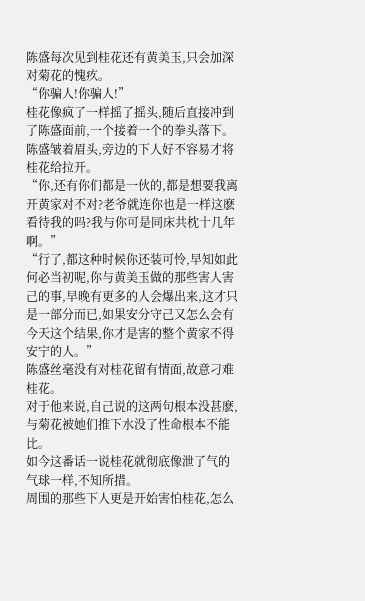陈盛每次见到桂花还有黄美玉,只会加深对菊花的愧疚。
“你骗人!你骗人!”
桂花像疯了一样摇了摇头,随后直接冲到了陈盛面前,一个接着一个的拳头落下。
陈盛皱着眉头,旁边的下人好不容易才将桂花给拉开。
“你,还有你们都是一伙的,都是想要我离开黄家对不对?老爷就连你也是一样这麽看待我的吗?我与你可是同床共枕十几年啊。”
“行了,都这种时候你还装可怜,早知如此何必当初呢,你与黄美玉做的那些害人害己的事,早晚有更多的人会爆出来,这才只是一部分而已,如果安分守己又怎么会有今天这个结果,你才是害的整个黄家不得安宁的人。”
陈盛丝毫没有对桂花留有情面,故意刁难桂花。
对于他来说,自己说的这两句根本没甚麽,与菊花被她们推下水没了性命根本不能比。
如今这番话一说桂花就彻底像泄了气的气球一样,不知所措。
周围的那些下人更是开始害怕桂花,怎么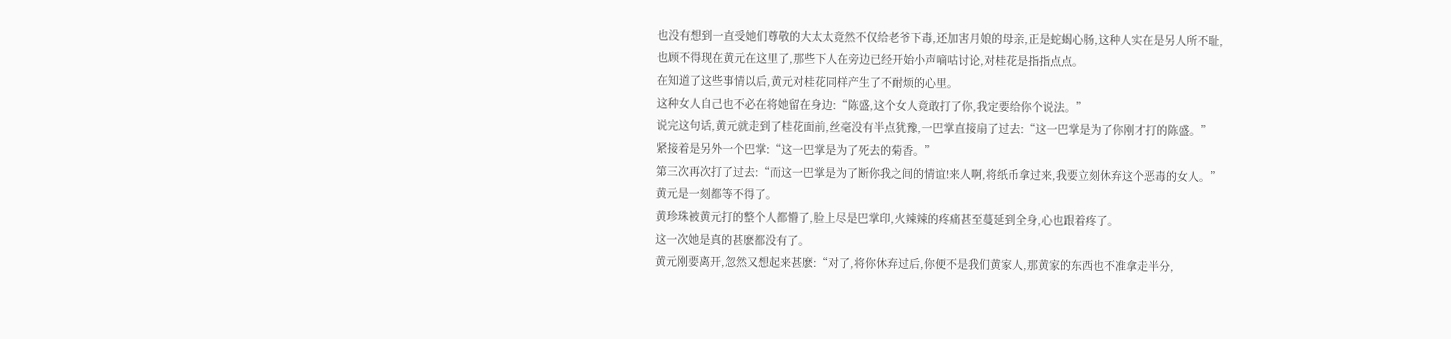也没有想到一直受她们尊敬的大太太竟然不仅给老爷下毒,还加害月娘的母亲,正是蛇蝎心肠,这种人实在是另人所不耻,
也顾不得现在黄元在这里了,那些下人在旁边已经开始小声嘀咕讨论,对桂花是指指点点。
在知道了这些事情以后,黄元对桂花同样产生了不耐烦的心里。
这种女人自己也不必在将她留在身边:“陈盛,这个女人竟敢打了你,我定要给你个说法。”
说完这句话,黄元就走到了桂花面前,丝毫没有半点犹豫,一巴掌直接扇了过去:“这一巴掌是为了你刚才打的陈盛。”
紧接着是另外一个巴掌:“这一巴掌是为了死去的菊香。”
第三次再次打了过去:“而这一巴掌是为了断你我之间的情谊!来人啊,将纸币拿过来,我要立刻休弃这个恶毒的女人。”
黄元是一刻都等不得了。
黄珍珠被黄元打的整个人都懵了,脸上尽是巴掌印,火辣辣的疼痛甚至蔓延到全身,心也跟着疼了。
这一次她是真的甚麽都没有了。
黄元刚要离开,忽然又想起来甚麽:“对了,将你休弃过后,你便不是我们黄家人,那黄家的东西也不准拿走半分,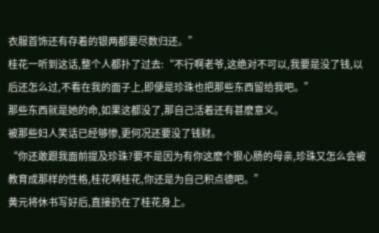衣服首饰还有存着的银两都要尽数归还。”
桂花一听到这话,整个人都扑了过去:“不行啊老爷,这绝对不可以,我要是没了钱,以后还怎么过,不看在我的面子上,即便是珍珠也把那些东西留给我吧。”
那些东西就是她的命,如果这都没了,那自己活着还有甚麽意义。
被那些妇人笑话已经够惨,更何况还要没了钱财。
“你还敢跟我面前提及珍珠?要不是因为有你这麽个狠心肠的母亲,珍珠又怎么会被教育成那样的性格,桂花啊桂花,你还是为自己积点德吧。”
黄元将休书写好后,直接扔在了桂花身上。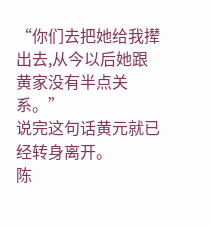“你们去把她给我撵出去,从今以后她跟黄家没有半点关系。”
说完这句话黄元就已经转身离开。
陈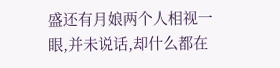盛还有月娘两个人相视一眼,并未说话,却什么都在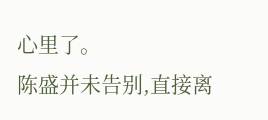心里了。
陈盛并未告别,直接离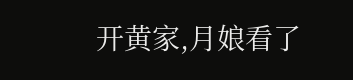开黄家,月娘看了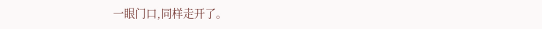一眼门口,同样走开了。